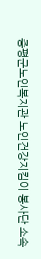증평군노인복지관 노인건강지킴이 봉사단 소속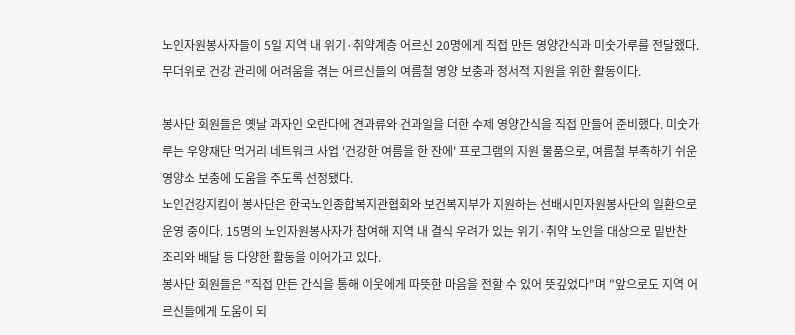노인자원봉사자들이 5일 지역 내 위기·취약계층 어르신 20명에게 직접 만든 영양간식과 미숫가루를 전달했다. 무더위로 건강 관리에 어려움을 겪는 어르신들의 여름철 영양 보충과 정서적 지원을 위한 활동이다.

봉사단 회원들은 옛날 과자인 오란다에 견과류와 건과일을 더한 수제 영양간식을 직접 만들어 준비했다. 미숫가루는 우양재단 먹거리 네트워크 사업 '건강한 여름을 한 잔에' 프로그램의 지원 물품으로, 여름철 부족하기 쉬운 영양소 보충에 도움을 주도록 선정됐다.
노인건강지킴이 봉사단은 한국노인종합복지관협회와 보건복지부가 지원하는 선배시민자원봉사단의 일환으로 운영 중이다. 15명의 노인자원봉사자가 참여해 지역 내 결식 우려가 있는 위기·취약 노인을 대상으로 밑반찬 조리와 배달 등 다양한 활동을 이어가고 있다.
봉사단 회원들은 "직접 만든 간식을 통해 이웃에게 따뜻한 마음을 전할 수 있어 뜻깊었다"며 "앞으로도 지역 어르신들에게 도움이 되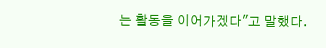는 활동을 이어가겠다"고 말했다.